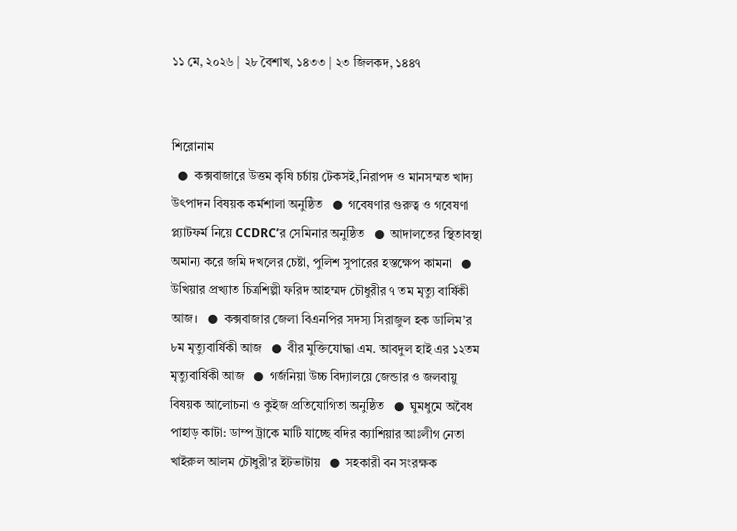১১ মে, ২০২৬ | ২৮ বৈশাখ, ১৪৩৩ | ২৩ জিলকদ, ১৪৪৭


শিরোনাম
  ●  কক্সবাজারে উত্তম কৃষি চর্চায় টেকসই,নিরাপদ ও মানসম্মত খাদ্য উৎপাদন বিষয়ক কর্মশালা অনুষ্ঠিত   ●  গবেষণার গুরুত্ব ও গবেষণা প্ল্যাটফর্ম নিয়ে CCDRC’র সেমিনার অনুষ্ঠিত   ●  আদালতের স্থিতাবস্থা অমান্য করে জমি দখলের চেষ্টা, পুলিশ সুপারের হস্তক্ষেপ কামনা   ●  উখিয়ার প্রখ্যাত চিত্রশিল্পী ফরিদ আহম্মদ চৌধুরীর ৭ তম মৃত্যু বার্ষিকী আজ।   ●  কক্সবাজার জেলা বিএনপির সদস্য সিরাজুল হক ডালিম’র ৮ম মৃত্যুবার্ষিকী আজ   ●  বীর মুক্তিযোদ্ধা এম. আবদুল হাই এর ১২তম মৃত্যুবার্ষিকী আজ   ●  গর্জনিয়া উচ্চ বিদ্যালয়ে জেন্ডার ও জলবায়ু বিষয়ক আলোচনা ও কুইজ প্রতিযোগিতা অনুষ্ঠিত   ●  ঘুমধুমে অবৈধ পাহাড় কাটা: ডাম্প ট্রাকে মাটি যাচ্ছে বদির ক্যাশিয়ার আঃলীগ নেতা খাইরুল আলম চৌধুরী’র ইটভাটায়   ●  সহকারী বন সংরক্ষক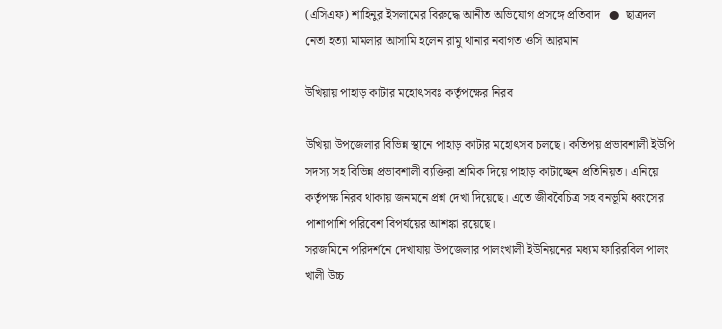(এসিএফ) শাহিনুর ইসলামের বিরুদ্ধে আনীত অভিযোগ প্রসঙ্গে প্রতিবাদ   ●  ছাত্রদল নেতা হত্যা মামলার আসামি হলেন রামু থানার নবাগত ওসি আরমান

উখিয়ায় পাহাড় কাটার মহোৎসবঃ কর্তৃপক্ষের নিরব

উখিয়া উপজেলার বিভিন্ন স্থানে পাহাড় কাটার মহোৎসব চলছে। কতিপয় প্রভাবশালী ইউপি সদস্য সহ বিভিন্ন প্রভাবশালী ব্যক্তিরা শ্রমিক দিয়ে পাহাড় কাটাচ্ছেন প্রতিনিয়ত। এনিয়ে কর্তৃপক্ষ নিরব থাকায় জনমনে প্রশ্ন দেখা দিয়েছে। এতে জীববৈচিত্র সহ বনভূমি ধ্বংসের পাশাপাশি পরিবেশ বিপর্যয়ের আশঙ্কা রয়েছে।
সরজমিনে পরিদর্শনে দেখাযায় উপজেলার পালংখালী ইউনিয়নের মধ্যম ফারিরবিল পালং খালী উচ্চ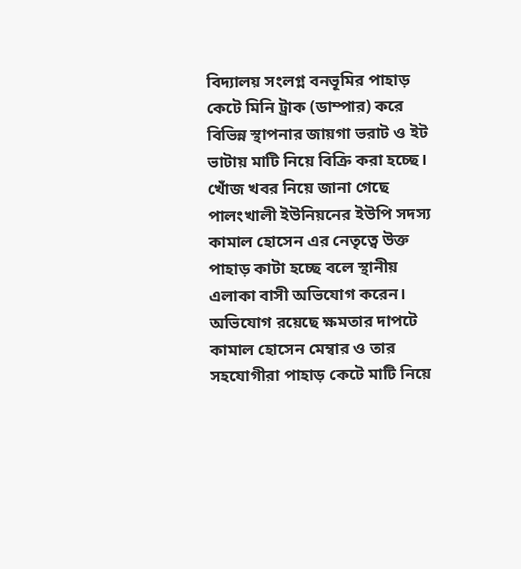বিদ্যালয় সংলগ্ন বনভূমির পাহাড় কেটে মিনি ট্রাক (ডাম্পার) করে বিভিন্ন স্থাপনার জায়গা ভরাট ও ইট ভাটায় মাটি নিয়ে বিক্রি করা হচ্ছে।
খোঁজ খবর নিয়ে জানা গেছে পালংখালী ইউনিয়নের ইউপি সদস্য কামাল হোসেন এর নেতৃত্বে উক্ত পাহাড় কাটা হচ্ছে বলে স্থানীয় এলাকা বাসী অভিযোগ করেন। অভিযোগ রয়েছে ক্ষমতার দাপটে কামাল হোসেন মেম্বার ও তার সহযোগীরা পাহাড় কেটে মাটি নিয়ে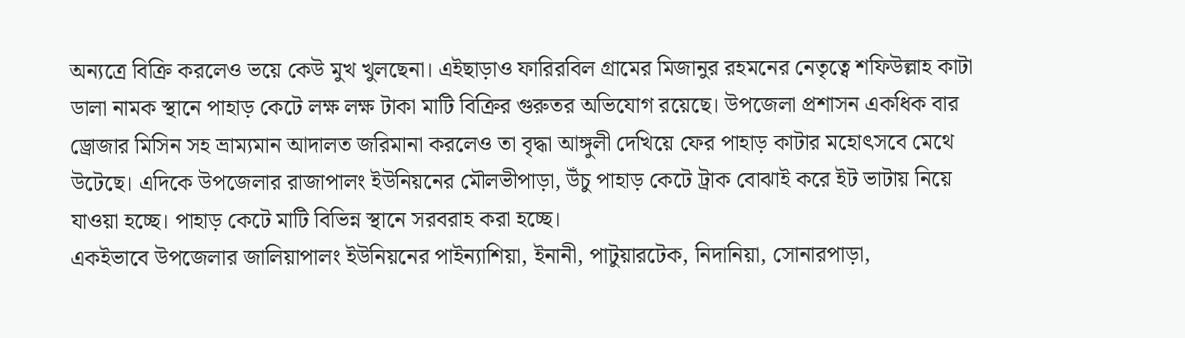অন্যত্রে বিক্রি করলেও ভয়ে কেউ মুখ খুলছেনা। এইছাড়াও ফারিরবিল গ্রামের মিজানুর রহমনের নেতৃত্বে শফিউল্লাহ কাটা ডালা নামক স্থানে পাহাড় কেটে লক্ষ লক্ষ টাকা মাটি বিক্রির গুরুতর অভিযোগ রয়েছে। উপজেলা প্রশাসন একধিক বার ড্রোজার মিসিন সহ ভ্রাম্যমান আদালত জরিমানা করলেও তা বৃদ্ধা আঙ্গুলী দেখিয়ে ফের পাহাড় কাটার মহোৎসবে মেথে উটেছে। এদিকে উপজেলার রাজাপালং ইউনিয়নের মৌলভীপাড়া, উঁচু পাহাড় কেটে ট্রাক বোঝাই করে ইট ভাটায় নিয়ে যাওয়া হচ্ছে। পাহাড় কেটে মাটি বিভিন্ন স্থানে সরবরাহ করা হচ্ছে।
একইভাবে উপজেলার জালিয়াপালং ইউনিয়নের পাইন্যাশিয়া, ইনানী, পাটুয়ারটেক, নিদানিয়া, সোনারপাড়া,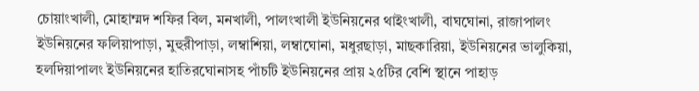চোয়াংখালী, মোহাম্মদ শফির বিল, মনখালী, পালংখালী ইউনিয়নের থাইংখালী, বাঘঘোনা, রাজাপালং ইউনিয়নের ফলিয়াপাড়া, মুহুরীপাড়া, লম্বাশিয়া, লম্বাঘোনা, মধুরছাড়া, মাছকারিয়া, ইউনিয়নের ভালুকিয়া, হলদিয়াপালং ইউনিয়নের হাতিরঘোনাসহ পাঁচটি ইউনিয়নের প্রায় ২৫টির বেশি স্থানে পাহাড়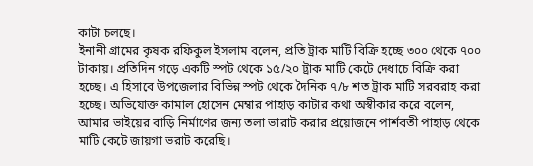কাটা চলছে।
ইনানী গ্রামের কৃষক রফিকুল ইসলাম বলেন, প্রতি ট্রাক মাটি বিক্রি হচ্ছে ৩০০ থেকে ৭০০ টাকায়। প্রতিদিন গড়ে একটি স্পট থেকে ১৫/২০ ট্রাক মাটি কেটে দেধাচে বিক্রি করা হচ্ছে। এ হিসাবে উপজেলার বিভিন্ন স্পট থেকে দৈনিক ৭/৮ শত ট্রাক মাটি সরবরাহ করা হচ্ছে। অভিযোক্ত কামাল হোসেন মেম্বার পাহাড় কাটার কথা অস্বীকার করে বলেন, আমার ভাইয়ের বাড়ি নির্মাণের জন্য তলা ভারাট করার প্রয়োজনে পার্শবতী পাহাড় থেকে মাটি কেটে জায়গা ভরাট করেছি।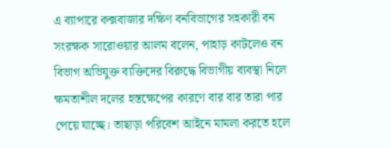এ ব্যাপারে কক্সবাজার দক্ষিণ বনবিভাগের সহকারী বন সংরক্ষক সারোওয়ার আলম বলেন, পাহাড় কাটলেও বন বিভাগ অভিযুক্ত ব্যক্তিদের বিরুদ্ধে বিভাগীয় ব্যবস্থা নিলে ক্ষমতাশীল দলের হস্তক্ষেপের কারণে বার বার তারা পার পেয়ে যাচ্ছে। তাছাড়া পরিবেশ আইনে মামলা করতে হলে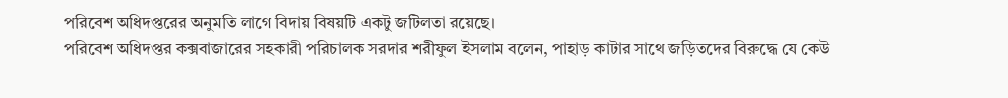পরিবেশ অধিদপ্তরের অনুমতি লাগে বিদায় বিষয়টি একটু জটিলতা রয়েছে।
পরিবেশ অধিদপ্তর কক্সবাজারের সহকারী পরিচালক সরদার শরীফুল ইসলাম বলেন, পাহাড় কাটার সাথে জড়িতদের বিরুদ্ধে যে কেউ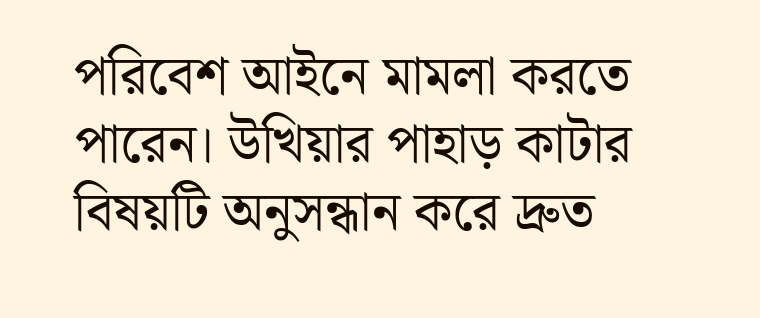পরিবেশ আইনে মামলা করতে পারেন। উখিয়ার পাহাড় কাটার বিষয়টি অনুসন্ধান করে দ্রুত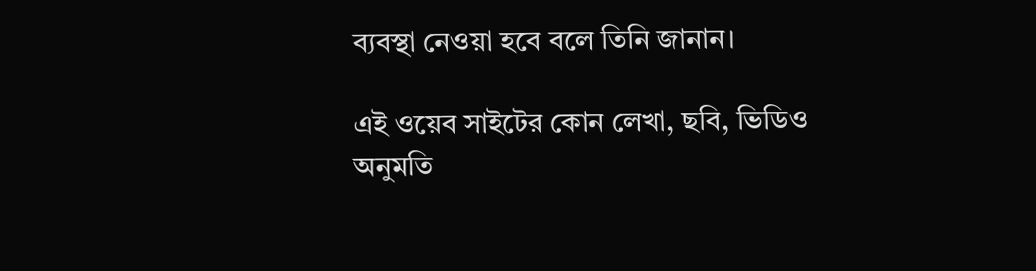ব্যবস্থা নেওয়া হবে বলে তিনি জানান।

এই ওয়েব সাইটের কোন লেখা, ছবি, ভিডিও অনুমতি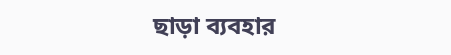ছাড়া ব্যবহার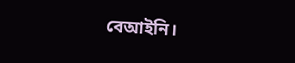বেআইনি।